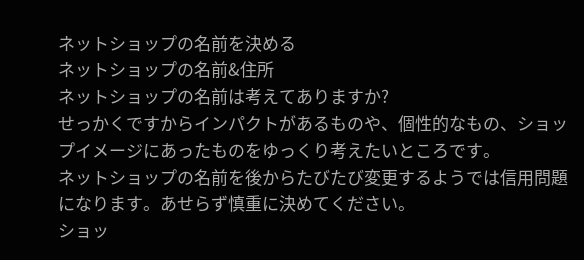ネットショップの名前を決める
ネットショップの名前&住所
ネットショップの名前は考えてありますか?
せっかくですからインパクトがあるものや、個性的なもの、ショップイメージにあったものをゆっくり考えたいところです。
ネットショップの名前を後からたびたび変更するようでは信用問題になります。あせらず慎重に決めてください。
ショッ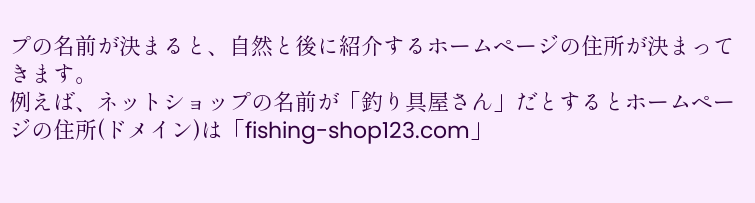プの名前が決まると、自然と後に紹介するホームページの住所が決まってきます。
例えば、ネットショップの名前が「釣り具屋さん」だとするとホームページの住所(ドメイン)は「fishing-shop123.com」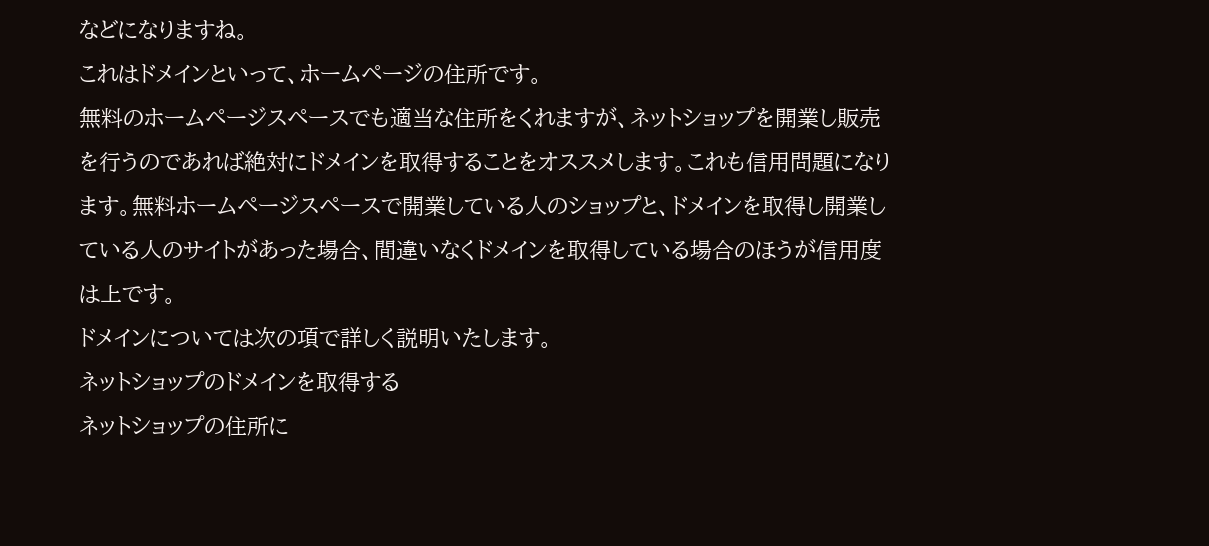などになりますね。
これはドメインといって、ホームページの住所です。
無料のホームページスペースでも適当な住所をくれますが、ネットショップを開業し販売を行うのであれば絶対にドメインを取得することをオススメします。これも信用問題になります。無料ホームページスペースで開業している人のショップと、ドメインを取得し開業している人のサイトがあった場合、間違いなくドメインを取得している場合のほうが信用度は上です。
ドメインについては次の項で詳しく説明いたします。
ネットショップのドメインを取得する
ネットショップの住所に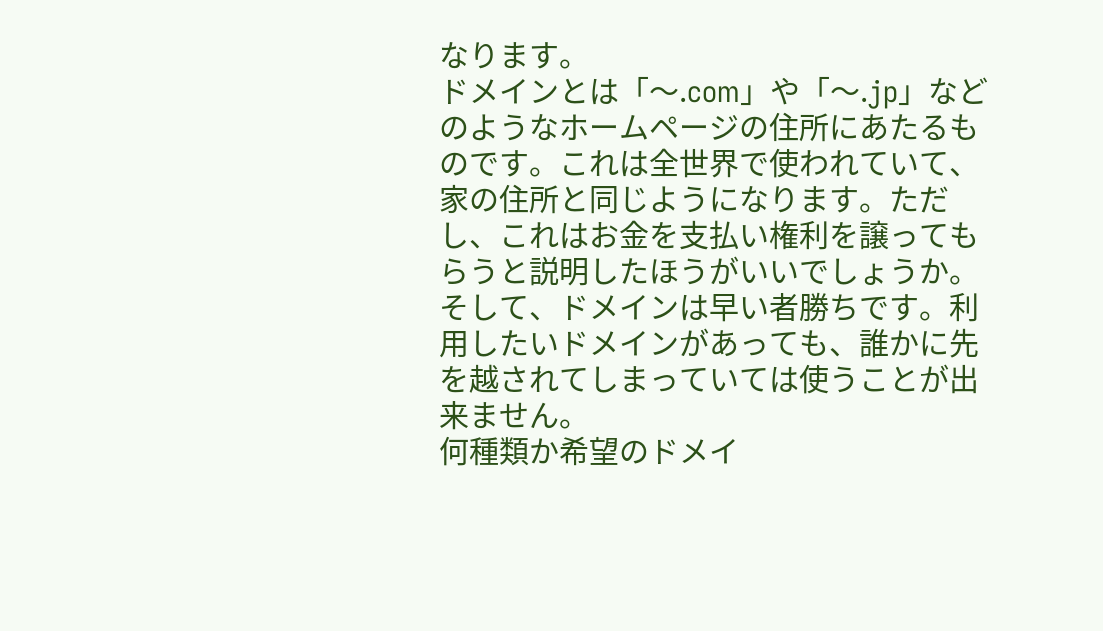なります。
ドメインとは「〜.com」や「〜.jp」などのようなホームページの住所にあたるものです。これは全世界で使われていて、家の住所と同じようになります。ただし、これはお金を支払い権利を譲ってもらうと説明したほうがいいでしょうか。
そして、ドメインは早い者勝ちです。利用したいドメインがあっても、誰かに先を越されてしまっていては使うことが出来ません。
何種類か希望のドメイ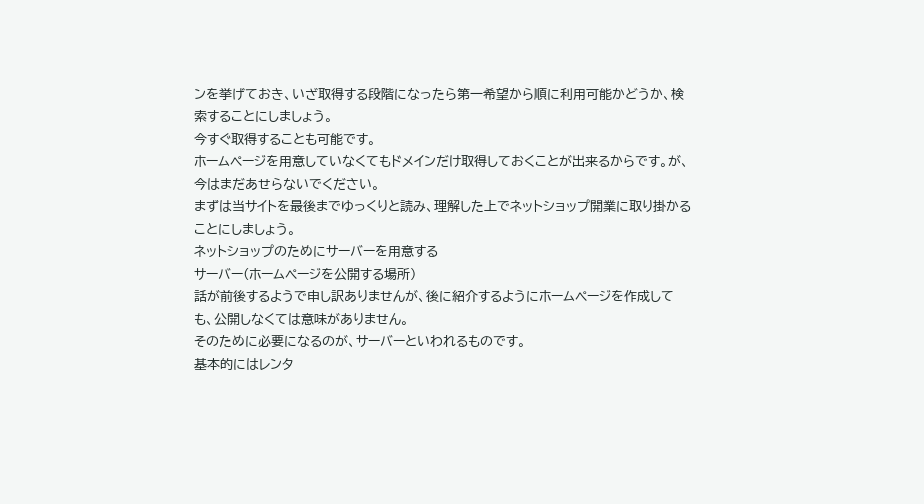ンを挙げておき、いざ取得する段階になったら第一希望から順に利用可能かどうか、検索することにしましょう。
今すぐ取得することも可能です。
ホームページを用意していなくてもドメインだけ取得しておくことが出来るからです。が、今はまだあせらないでください。
まずは当サイトを最後までゆっくりと読み、理解した上でネットショップ開業に取り掛かることにしましょう。
ネットショップのためにサーバーを用意する
サーバー(ホームページを公開する場所)
話が前後するようで申し訳ありませんが、後に紹介するようにホームページを作成しても、公開しなくては意味がありません。
そのために必要になるのが、サーバーといわれるものです。
基本的にはレンタ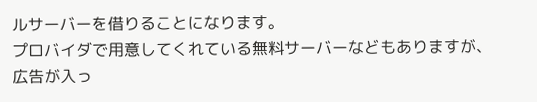ルサーバーを借りることになります。
プロバイダで用意してくれている無料サーバーなどもありますが、広告が入っ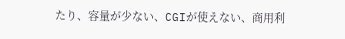たり、容量が少ない、CGIが使えない、商用利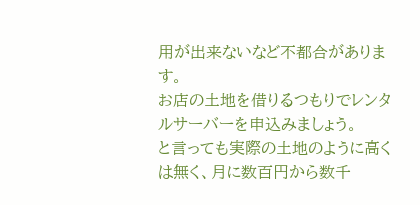用が出来ないなど不都合があります。
お店の土地を借りるつもりでレンタルサーバーを申込みましょう。
と言っても実際の土地のように高くは無く、月に数百円から数千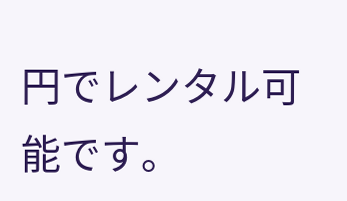円でレンタル可能です。